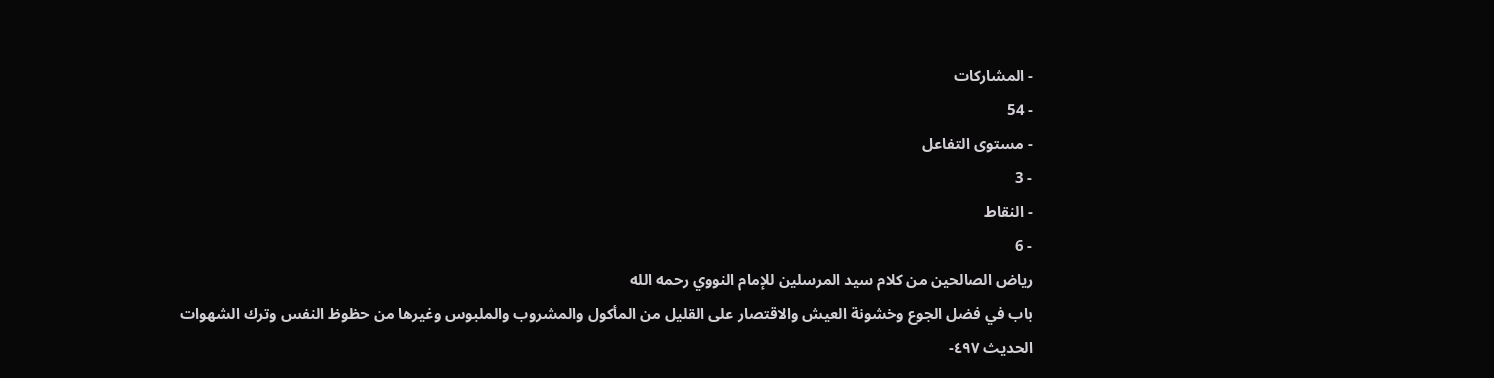- المشاركات
- 54
- مستوى التفاعل
- 3
- النقاط
- 6
رياض الصالحين من كلام سيد المرسلين للإمام النووي رحمه الله
باب في فضل الجوع وخشونة العيش والاقتصار على القليل من المأكول والمشروب والملبوس وغيرها من حظوظ النفس وترك الشهوات
الحديث ٤٩٧-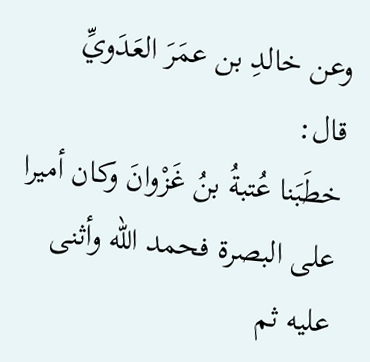وعن خالدِ بن عمَرَ العَدَويِّ قال:
خطَبَنا عُتبةُ بنُ غَزْوانَ وكان أميرا على البصرة فحمد الله وأثنى عليه ثم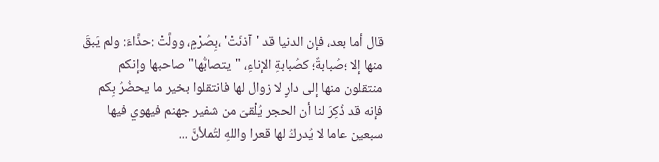قال أما بعد، فإن الدنيا قد 'آذنَتْ' ،بِصُرْمٍ، وولَّتْ :حذَّاءَ: ولم يَبقَ منها إلا ؛صُبابةٌ؛ كصُبابةِ الإناءِ، "يتصابُّها" صاحبها وإنكم منتقلون منها إلى دارٍ لا زوال لها فانتقلوا بخير ما يحضُرُ بِكم فإنه قد ذُكِرَ لنا أن الحجر يُلْقىَ من شفير جهنم فيهوي فيها سبعين عاما لا يُدركُ لها قعرا واللهِ لتُملأنَّ ...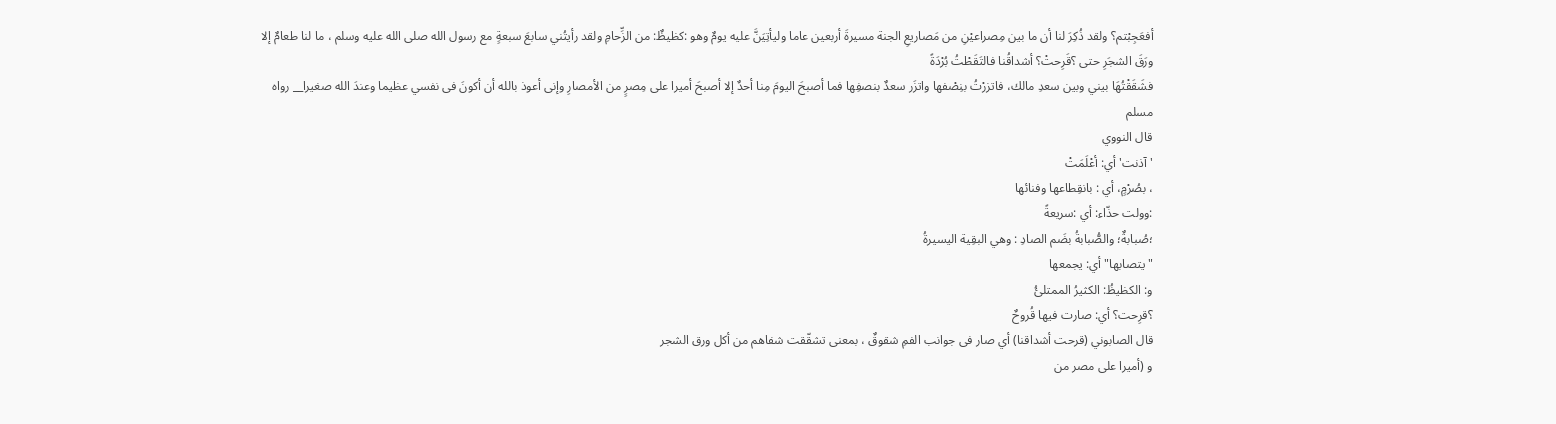أفعَجِبْتم؟ ولقد ذُكِرَ لنا أن ما بين مِصراعيْنِ من مَصاريعِ الجنة مسيرةَ أربعين عاما وليأتِيَنَّ عليه يومٌ وهو :كظيظٌ: من الزِّحامِ ولقد رأيتُني سابعَ سبعةٍ مع رسول الله صلى الله عليه وسلم ، ما لنا طعامٌ إلا ورَقَ الشجَرِ حتى ؟قَرِحتْ؟ أشداقُنا فالتَقَطْتُ بُرْدَةً
فشَقَقْتُهَا بيني وبين سعدِ مالك، فاتزرْتُ بنِصْفها واتزَر سعدٌ بنصفِها فما أصبحَ اليومَ مِنا أحدٌ إلا أصبحَ أميرا على مِصرٍ من الأمصارِ وإنى أعوذ بالله أن أكونَ فى نفسي عظيما وعندَ الله صغيرا__ رواه مسلم
قال النووي
' آذنت' أي: أعْلَمَتْ
، بصُرْمٍ، أي : بانقِطاعها وفنائها
:وولت حذّاء: أي :سريعةً
؛صُبابةٌ؛ والصُّبابةُ بضَم الصادِ : وهي البقِية اليسيرةُ
"يتصابها" أي: يجمعها
و: الكظيظُ: الكثيرُ الممتلئُ
؟قرِحت؟ أي: صارت فيها قُروحٌ
قال الصابوني (قرحت أشداقنا) أي صار فى جوانب الفمِ شقوقٌ ، بمعنى تشقّقت شفاهم من أكل ورق الشجر
و (أميرا على مصر من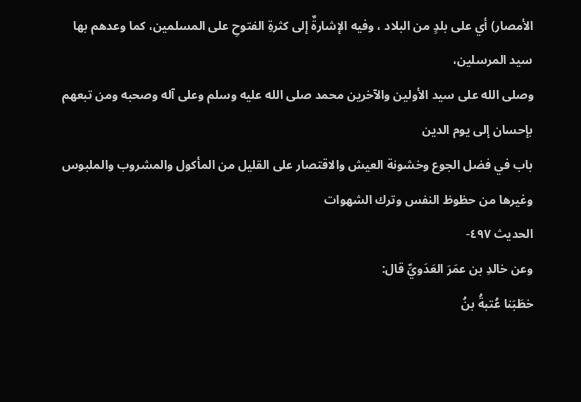الأمصار) أي على بلدٍ من البلاد ، وفيه الإشارةٌ إلى كثرةِ الفتوحِ على المسلمين، كما وعدهم بها سيد المرسلين،
وصلى الله على سيد الأولين والآخرين محمد صلى الله عليه وسلم وعلى آله وصحبه ومن تبعهم بإحسان إلى يوم الدين
باب في فضل الجوع وخشونة العيش والاقتصار على القليل من المأكول والمشروب والملبوس وغيرها من حظوظ النفس وترك الشهوات
الحديث ٤٩٧-
وعن خالدِ بن عمَرَ العَدَويِّ قال:
خطَبَنا عُتبةُ بنُ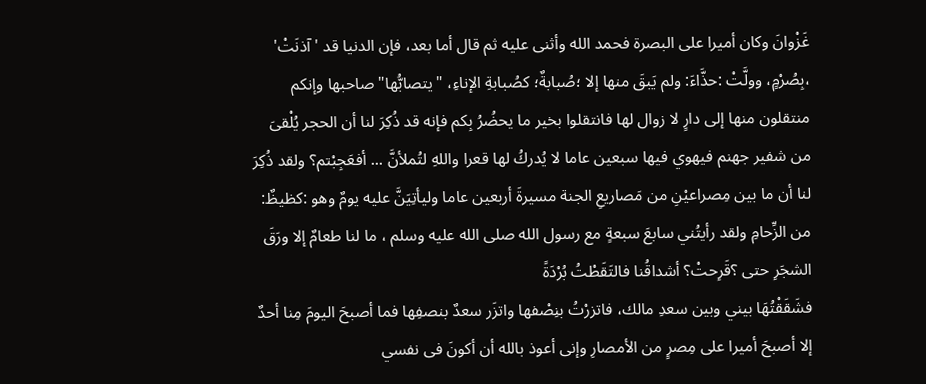غَزْوانَ وكان أميرا على البصرة فحمد الله وأثنى عليه ثم قال أما بعد، فإن الدنيا قد 'آذنَتْ' ،بِصُرْمٍ، وولَّتْ :حذَّاءَ: ولم يَبقَ منها إلا ؛صُبابةٌ؛ كصُبابةِ الإناءِ، "يتصابُّها" صاحبها وإنكم منتقلون منها إلى دارٍ لا زوال لها فانتقلوا بخير ما يحضُرُ بِكم فإنه قد ذُكِرَ لنا أن الحجر يُلْقىَ من شفير جهنم فيهوي فيها سبعين عاما لا يُدركُ لها قعرا واللهِ لتُملأنَّ ... أفعَجِبْتم؟ ولقد ذُكِرَ لنا أن ما بين مِصراعيْنِ من مَصاريعِ الجنة مسيرةَ أربعين عاما وليأتِيَنَّ عليه يومٌ وهو :كظيظٌ: من الزِّحامِ ولقد رأيتُني سابعَ سبعةٍ مع رسول الله صلى الله عليه وسلم ، ما لنا طعامٌ إلا ورَقَ الشجَرِ حتى ؟قَرِحتْ؟ أشداقُنا فالتَقَطْتُ بُرْدَةً
فشَقَقْتُهَا بيني وبين سعدِ مالك، فاتزرْتُ بنِصْفها واتزَر سعدٌ بنصفِها فما أصبحَ اليومَ مِنا أحدٌ إلا أصبحَ أميرا على مِصرٍ من الأمصارِ وإنى أعوذ بالله أن أكونَ فى نفسي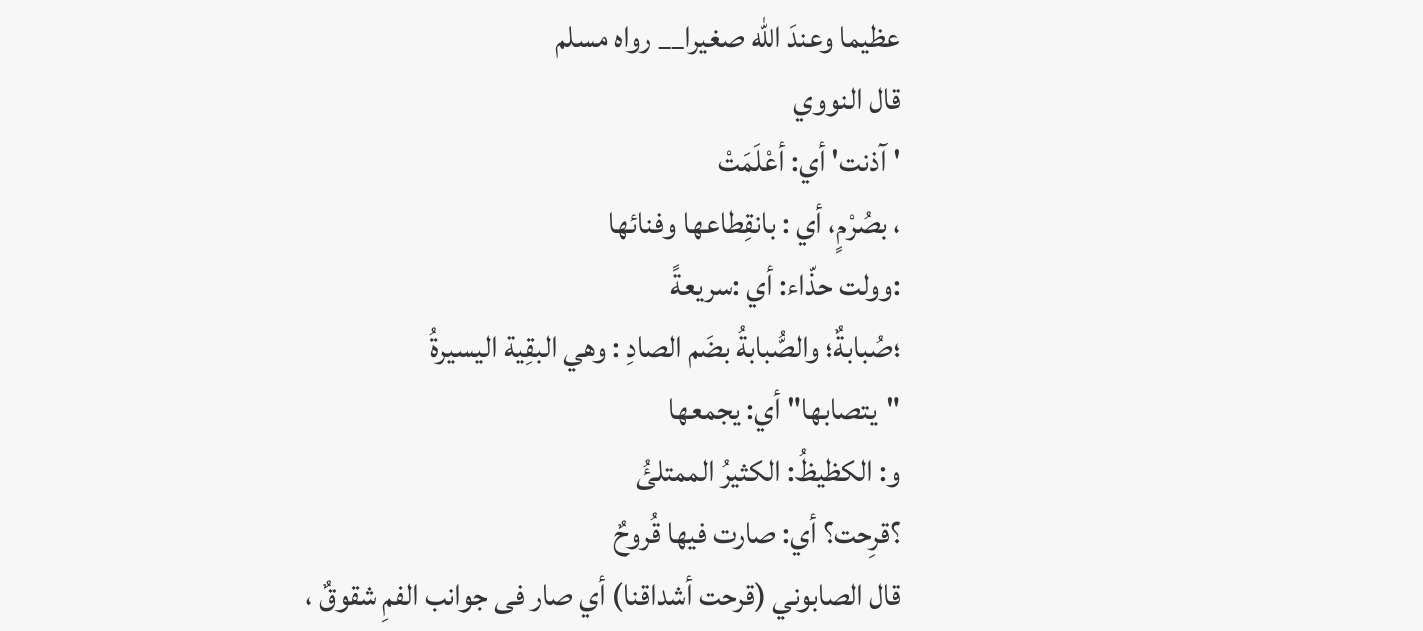عظيما وعندَ الله صغيرا__ رواه مسلم
قال النووي
' آذنت' أي: أعْلَمَتْ
، بصُرْمٍ، أي : بانقِطاعها وفنائها
:وولت حذّاء: أي :سريعةً
؛صُبابةٌ؛ والصُّبابةُ بضَم الصادِ : وهي البقِية اليسيرةُ
"يتصابها" أي: يجمعها
و: الكظيظُ: الكثيرُ الممتلئُ
؟قرِحت؟ أي: صارت فيها قُروحٌ
قال الصابوني (قرحت أشداقنا) أي صار فى جوانب الفمِ شقوقٌ ،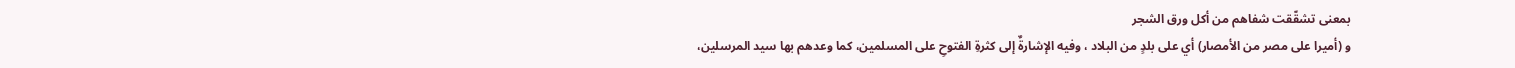بمعنى تشقّقت شفاهم من أكل ورق الشجر
و (أميرا على مصر من الأمصار) أي على بلدٍ من البلاد ، وفيه الإشارةٌ إلى كثرةِ الفتوحِ على المسلمين، كما وعدهم بها سيد المرسلين،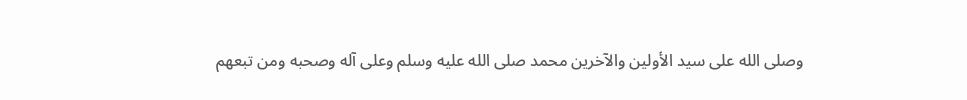وصلى الله على سيد الأولين والآخرين محمد صلى الله عليه وسلم وعلى آله وصحبه ومن تبعهم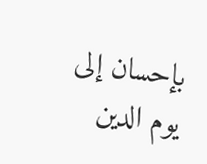بإحسان إلى يوم الدين